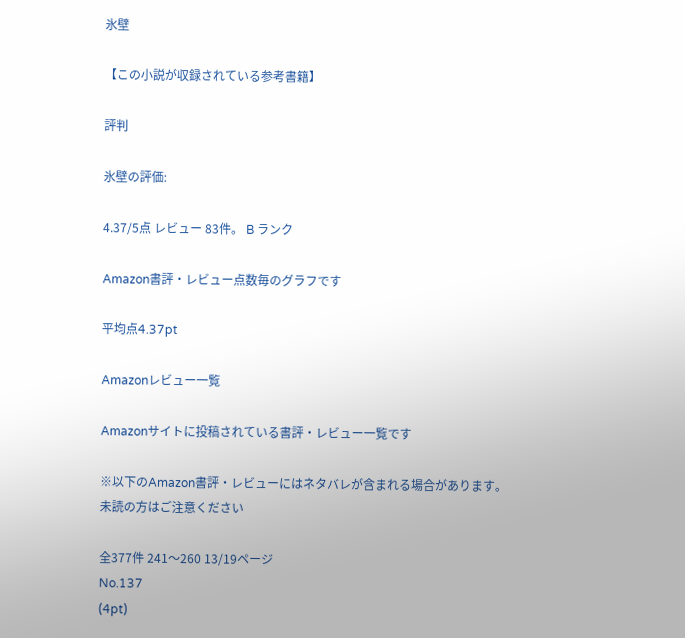氷壁

【この小説が収録されている参考書籍】

評判

氷壁の評価:

4.37/5点 レビュー 83件。 B ランク

Amazon書評・レビュー点数毎のグラフです

平均点4.37pt

Amazonレビュー一覧

Amazonサイトに投稿されている書評・レビュー一覧です

※以下のAmazon書評・レビューにはネタバレが含まれる場合があります。
未読の方はご注意ください

全377件 241〜260 13/19ページ
No.137
(4pt)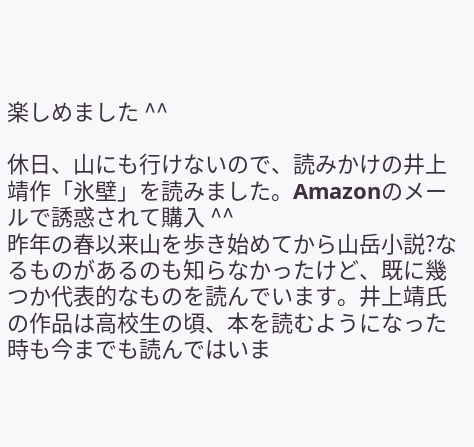楽しめました ^^

休日、山にも行けないので、読みかけの井上靖作「氷壁」を読みました。Amazonのメールで誘惑されて購入 ^^
昨年の春以来山を歩き始めてから山岳小説?なるものがあるのも知らなかったけど、既に幾つか代表的なものを読んでいます。井上靖氏の作品は高校生の頃、本を読むようになった時も今までも読んではいま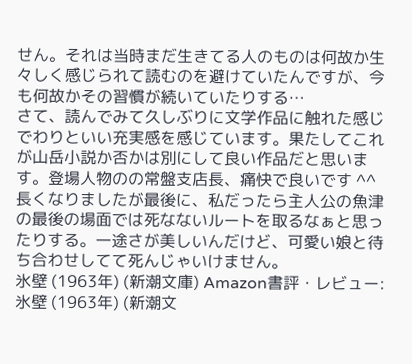せん。それは当時まだ生きてる人のものは何故か生々しく感じられて読むのを避けていたんですが、今も何故かその習慣が続いていたりする…
さて、読んでみて久しぶりに文学作品に触れた感じでわりといい充実感を感じています。果たしてこれが山岳小説か否かは別にして良い作品だと思います。登場人物のの常盤支店長、痛快で良いです ^^
長くなりましたが最後に、私だったら主人公の魚津の最後の場面では死なないルートを取るなぁと思ったりする。一途さが美しいんだけど、可愛い娘と待ち合わせしてて死んじゃいけません。
氷壁 (1963年) (新潮文庫) Amazon書評・レビュー: 氷壁 (1963年) (新潮文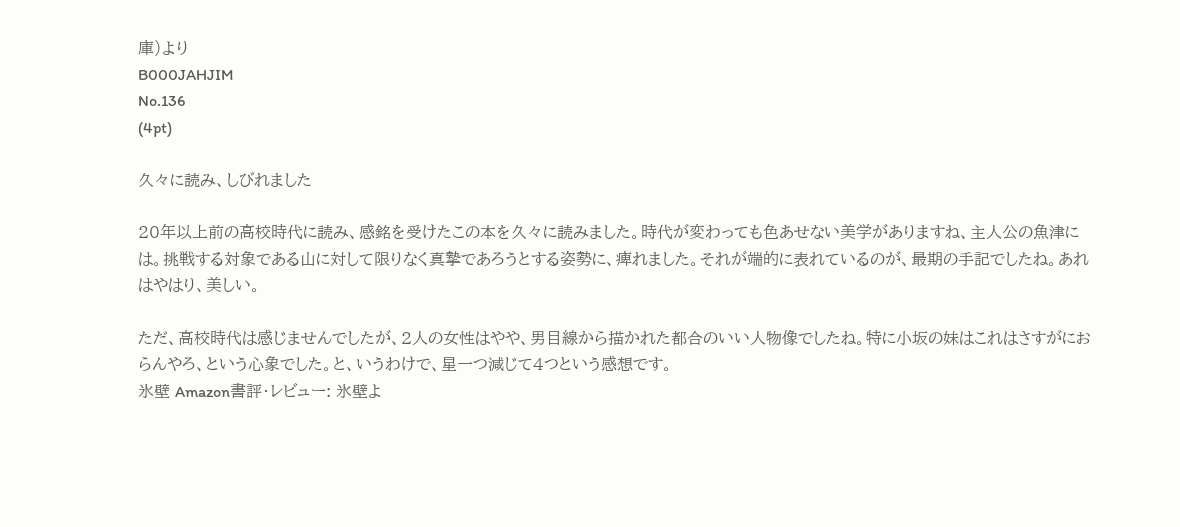庫)より
B000JAHJIM
No.136
(4pt)

久々に読み、しびれました

20年以上前の高校時代に読み、感銘を受けたこの本を久々に読みました。時代が変わっても色あせない美学がありますね、主人公の魚津には。挑戦する対象である山に対して限りなく真摯であろうとする姿勢に、痺れました。それが端的に表れているのが、最期の手記でしたね。あれはやはり、美しい。

ただ、高校時代は感じませんでしたが、2人の女性はやや、男目線から描かれた都合のいい人物像でしたね。特に小坂の妹はこれはさすがにおらんやろ、という心象でした。と、いうわけで、星一つ減じて4つという感想です。
氷壁 Amazon書評・レビュー: 氷壁よ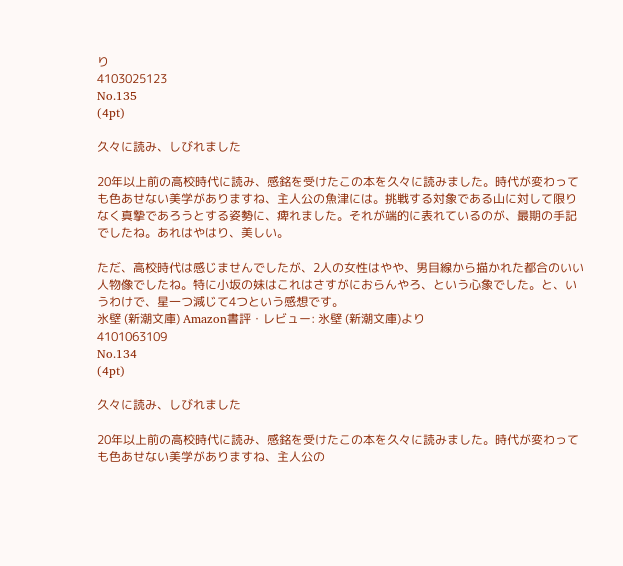り
4103025123
No.135
(4pt)

久々に読み、しびれました

20年以上前の高校時代に読み、感銘を受けたこの本を久々に読みました。時代が変わっても色あせない美学がありますね、主人公の魚津には。挑戦する対象である山に対して限りなく真摯であろうとする姿勢に、痺れました。それが端的に表れているのが、最期の手記でしたね。あれはやはり、美しい。

ただ、高校時代は感じませんでしたが、2人の女性はやや、男目線から描かれた都合のいい人物像でしたね。特に小坂の妹はこれはさすがにおらんやろ、という心象でした。と、いうわけで、星一つ減じて4つという感想です。
氷壁 (新潮文庫) Amazon書評・レビュー: 氷壁 (新潮文庫)より
4101063109
No.134
(4pt)

久々に読み、しびれました

20年以上前の高校時代に読み、感銘を受けたこの本を久々に読みました。時代が変わっても色あせない美学がありますね、主人公の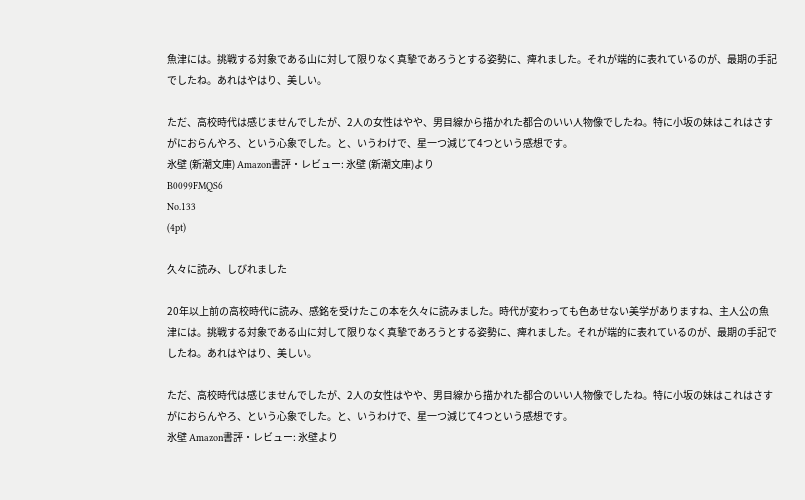魚津には。挑戦する対象である山に対して限りなく真摯であろうとする姿勢に、痺れました。それが端的に表れているのが、最期の手記でしたね。あれはやはり、美しい。

ただ、高校時代は感じませんでしたが、2人の女性はやや、男目線から描かれた都合のいい人物像でしたね。特に小坂の妹はこれはさすがにおらんやろ、という心象でした。と、いうわけで、星一つ減じて4つという感想です。
氷壁 (新潮文庫) Amazon書評・レビュー: 氷壁 (新潮文庫)より
B0099FMQS6
No.133
(4pt)

久々に読み、しびれました

20年以上前の高校時代に読み、感銘を受けたこの本を久々に読みました。時代が変わっても色あせない美学がありますね、主人公の魚津には。挑戦する対象である山に対して限りなく真摯であろうとする姿勢に、痺れました。それが端的に表れているのが、最期の手記でしたね。あれはやはり、美しい。

ただ、高校時代は感じませんでしたが、2人の女性はやや、男目線から描かれた都合のいい人物像でしたね。特に小坂の妹はこれはさすがにおらんやろ、という心象でした。と、いうわけで、星一つ減じて4つという感想です。
氷壁 Amazon書評・レビュー: 氷壁より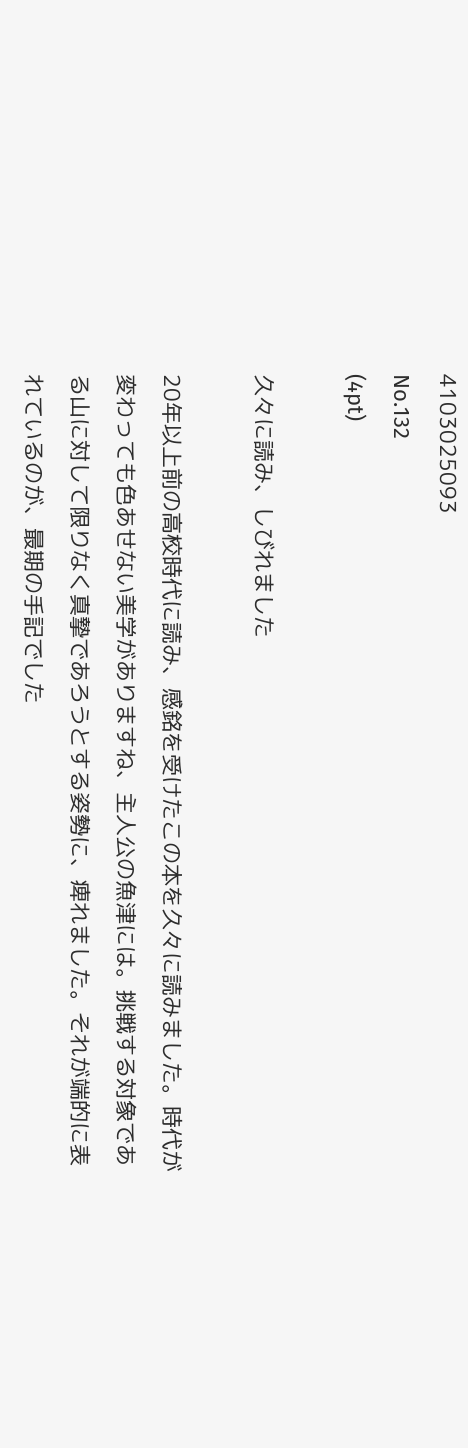4103025093
No.132
(4pt)

久々に読み、しびれました

20年以上前の高校時代に読み、感銘を受けたこの本を久々に読みました。時代が変わっても色あせない美学がありますね、主人公の魚津には。挑戦する対象である山に対して限りなく真摯であろうとする姿勢に、痺れました。それが端的に表れているのが、最期の手記でした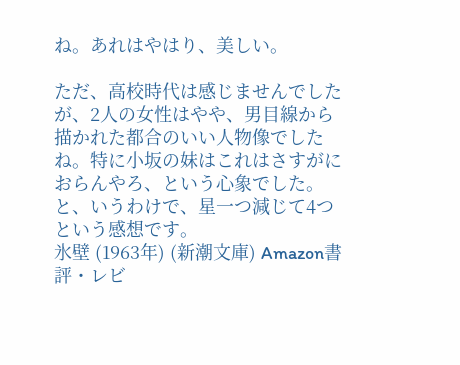ね。あれはやはり、美しい。

ただ、高校時代は感じませんでしたが、2人の女性はやや、男目線から描かれた都合のいい人物像でしたね。特に小坂の妹はこれはさすがにおらんやろ、という心象でした。と、いうわけで、星一つ減じて4つという感想です。
氷壁 (1963年) (新潮文庫) Amazon書評・レビ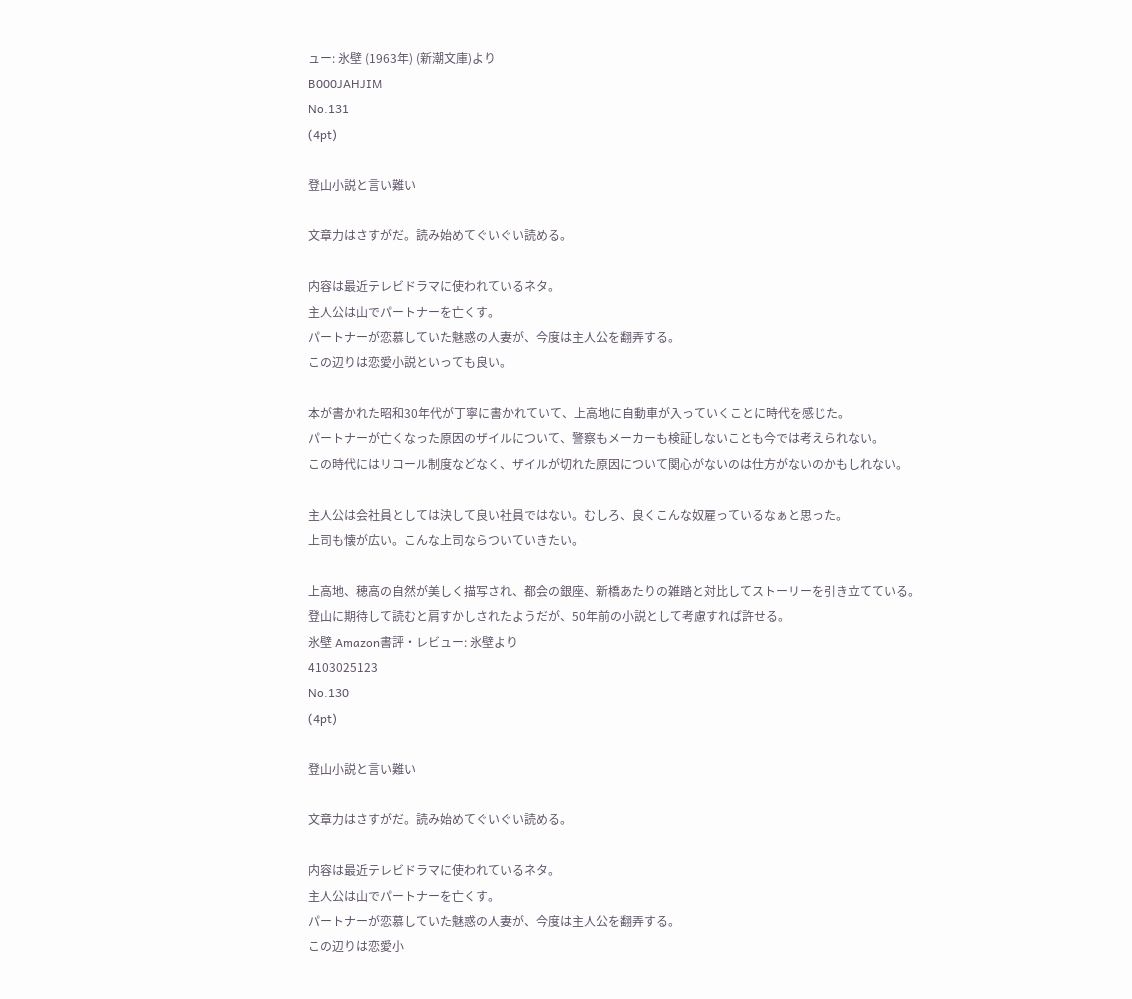ュー: 氷壁 (1963年) (新潮文庫)より
B000JAHJIM
No.131
(4pt)

登山小説と言い難い

文章力はさすがだ。読み始めてぐいぐい読める。

内容は最近テレビドラマに使われているネタ。
主人公は山でパートナーを亡くす。
パートナーが恋慕していた魅惑の人妻が、今度は主人公を翻弄する。
この辺りは恋愛小説といっても良い。

本が書かれた昭和30年代が丁寧に書かれていて、上高地に自動車が入っていくことに時代を感じた。
パートナーが亡くなった原因のザイルについて、警察もメーカーも検証しないことも今では考えられない。
この時代にはリコール制度などなく、ザイルが切れた原因について関心がないのは仕方がないのかもしれない。

主人公は会社員としては決して良い社員ではない。むしろ、良くこんな奴雇っているなぁと思った。
上司も懐が広い。こんな上司ならついていきたい。

上高地、穂高の自然が美しく描写され、都会の銀座、新橋あたりの雑踏と対比してストーリーを引き立てている。
登山に期待して読むと肩すかしされたようだが、50年前の小説として考慮すれば許せる。
氷壁 Amazon書評・レビュー: 氷壁より
4103025123
No.130
(4pt)

登山小説と言い難い

文章力はさすがだ。読み始めてぐいぐい読める。

内容は最近テレビドラマに使われているネタ。
主人公は山でパートナーを亡くす。
パートナーが恋慕していた魅惑の人妻が、今度は主人公を翻弄する。
この辺りは恋愛小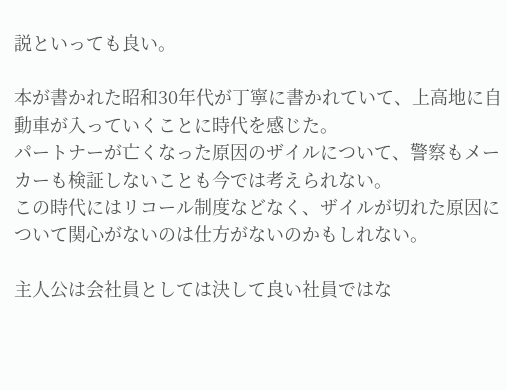説といっても良い。

本が書かれた昭和30年代が丁寧に書かれていて、上高地に自動車が入っていくことに時代を感じた。
パートナーが亡くなった原因のザイルについて、警察もメーカーも検証しないことも今では考えられない。
この時代にはリコール制度などなく、ザイルが切れた原因について関心がないのは仕方がないのかもしれない。

主人公は会社員としては決して良い社員ではな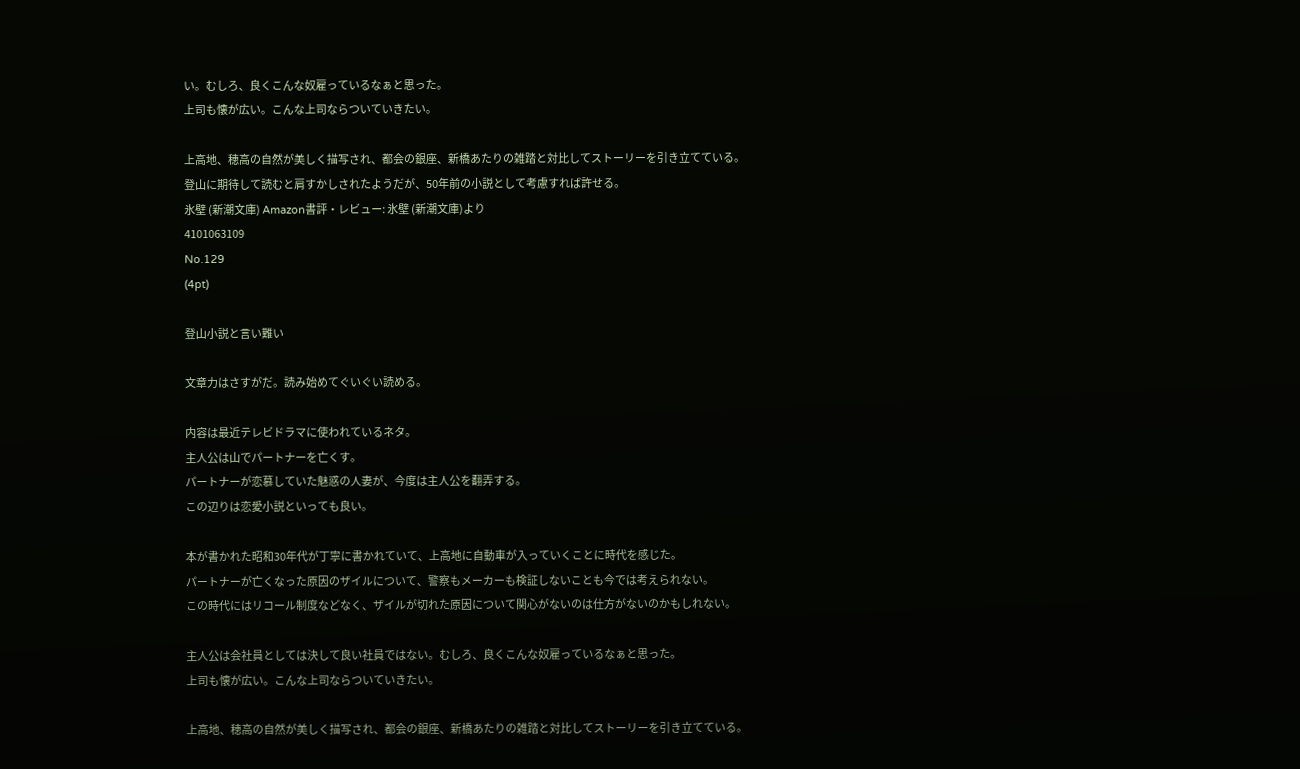い。むしろ、良くこんな奴雇っているなぁと思った。
上司も懐が広い。こんな上司ならついていきたい。

上高地、穂高の自然が美しく描写され、都会の銀座、新橋あたりの雑踏と対比してストーリーを引き立てている。
登山に期待して読むと肩すかしされたようだが、50年前の小説として考慮すれば許せる。
氷壁 (新潮文庫) Amazon書評・レビュー: 氷壁 (新潮文庫)より
4101063109
No.129
(4pt)

登山小説と言い難い

文章力はさすがだ。読み始めてぐいぐい読める。

内容は最近テレビドラマに使われているネタ。
主人公は山でパートナーを亡くす。
パートナーが恋慕していた魅惑の人妻が、今度は主人公を翻弄する。
この辺りは恋愛小説といっても良い。

本が書かれた昭和30年代が丁寧に書かれていて、上高地に自動車が入っていくことに時代を感じた。
パートナーが亡くなった原因のザイルについて、警察もメーカーも検証しないことも今では考えられない。
この時代にはリコール制度などなく、ザイルが切れた原因について関心がないのは仕方がないのかもしれない。

主人公は会社員としては決して良い社員ではない。むしろ、良くこんな奴雇っているなぁと思った。
上司も懐が広い。こんな上司ならついていきたい。

上高地、穂高の自然が美しく描写され、都会の銀座、新橋あたりの雑踏と対比してストーリーを引き立てている。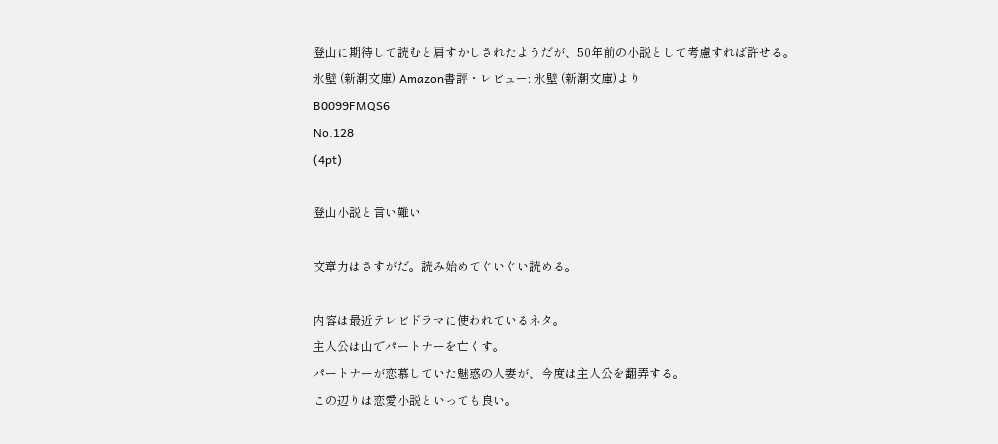登山に期待して読むと肩すかしされたようだが、50年前の小説として考慮すれば許せる。
氷壁 (新潮文庫) Amazon書評・レビュー: 氷壁 (新潮文庫)より
B0099FMQS6
No.128
(4pt)

登山小説と言い難い

文章力はさすがだ。読み始めてぐいぐい読める。

内容は最近テレビドラマに使われているネタ。
主人公は山でパートナーを亡くす。
パートナーが恋慕していた魅惑の人妻が、今度は主人公を翻弄する。
この辺りは恋愛小説といっても良い。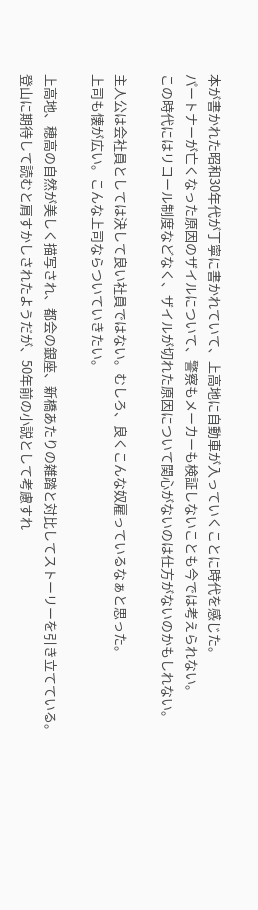本が書かれた昭和30年代が丁寧に書かれていて、上高地に自動車が入っていくことに時代を感じた。
パートナーが亡くなった原因のザイルについて、警察もメーカーも検証しないことも今では考えられない。
この時代にはリコール制度などなく、ザイルが切れた原因について関心がないのは仕方がないのかもしれない。

主人公は会社員としては決して良い社員ではない。むしろ、良くこんな奴雇っているなぁと思った。
上司も懐が広い。こんな上司ならついていきたい。

上高地、穂高の自然が美しく描写され、都会の銀座、新橋あたりの雑踏と対比してストーリーを引き立てている。
登山に期待して読むと肩すかしされたようだが、50年前の小説として考慮すれ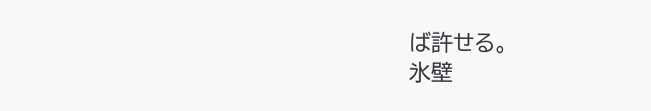ば許せる。
氷壁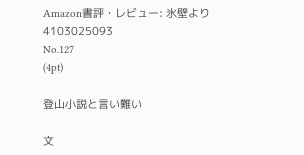Amazon書評・レビュー: 氷壁より
4103025093
No.127
(4pt)

登山小説と言い難い

文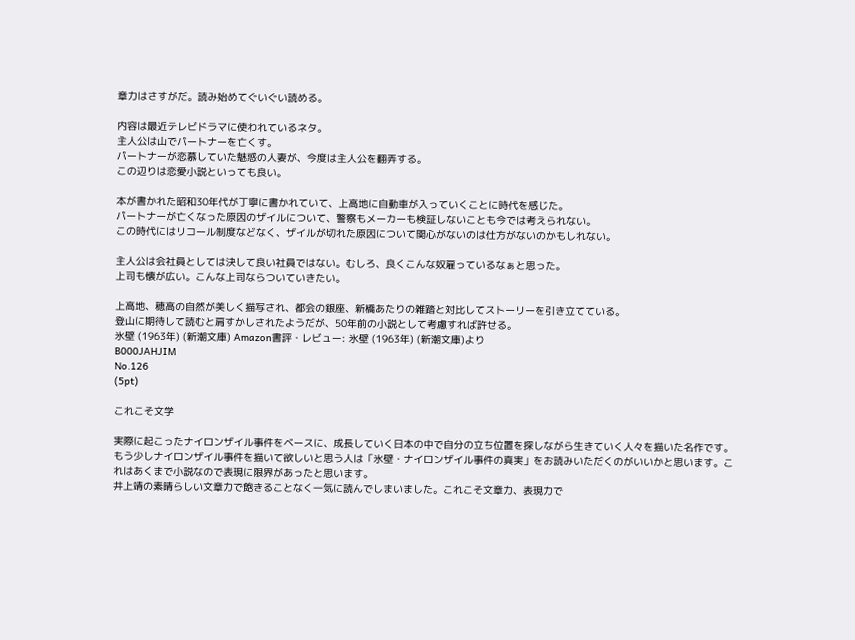章力はさすがだ。読み始めてぐいぐい読める。

内容は最近テレビドラマに使われているネタ。
主人公は山でパートナーを亡くす。
パートナーが恋慕していた魅惑の人妻が、今度は主人公を翻弄する。
この辺りは恋愛小説といっても良い。

本が書かれた昭和30年代が丁寧に書かれていて、上高地に自動車が入っていくことに時代を感じた。
パートナーが亡くなった原因のザイルについて、警察もメーカーも検証しないことも今では考えられない。
この時代にはリコール制度などなく、ザイルが切れた原因について関心がないのは仕方がないのかもしれない。

主人公は会社員としては決して良い社員ではない。むしろ、良くこんな奴雇っているなぁと思った。
上司も懐が広い。こんな上司ならついていきたい。

上高地、穂高の自然が美しく描写され、都会の銀座、新橋あたりの雑踏と対比してストーリーを引き立てている。
登山に期待して読むと肩すかしされたようだが、50年前の小説として考慮すれば許せる。
氷壁 (1963年) (新潮文庫) Amazon書評・レビュー: 氷壁 (1963年) (新潮文庫)より
B000JAHJIM
No.126
(5pt)

これこそ文学

実際に起こったナイロンザイル事件をベースに、成長していく日本の中で自分の立ち位置を探しながら生きていく人々を描いた名作です。もう少しナイロンザイル事件を描いて欲しいと思う人は「氷壁・ナイロンザイル事件の真実」をお読みいただくのがいいかと思います。これはあくまで小説なので表現に限界があったと思います。
井上靖の素晴らしい文章力で飽きることなく一気に読んでしまいました。これこそ文章力、表現力で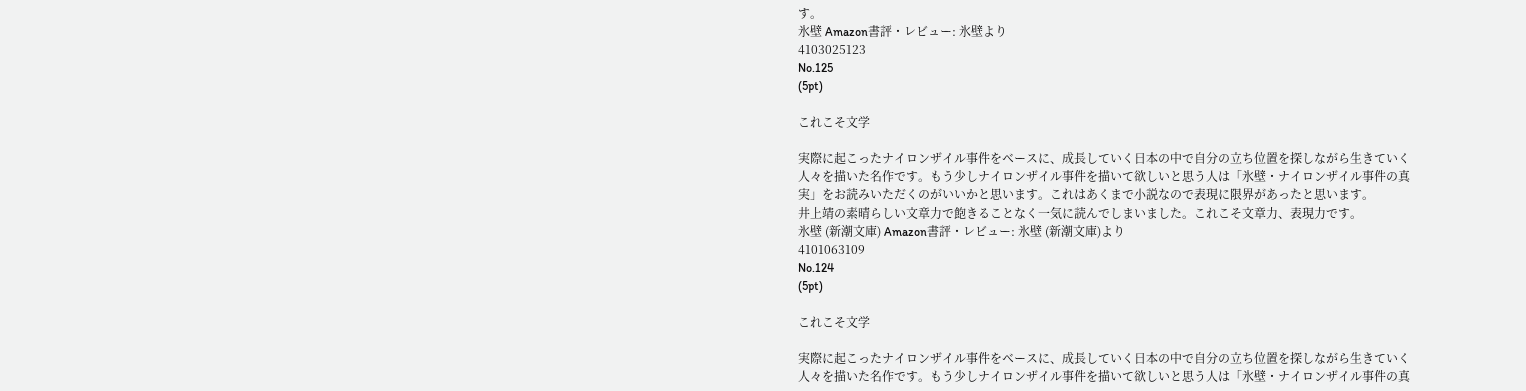す。
氷壁 Amazon書評・レビュー: 氷壁より
4103025123
No.125
(5pt)

これこそ文学

実際に起こったナイロンザイル事件をベースに、成長していく日本の中で自分の立ち位置を探しながら生きていく人々を描いた名作です。もう少しナイロンザイル事件を描いて欲しいと思う人は「氷壁・ナイロンザイル事件の真実」をお読みいただくのがいいかと思います。これはあくまで小説なので表現に限界があったと思います。
井上靖の素晴らしい文章力で飽きることなく一気に読んでしまいました。これこそ文章力、表現力です。
氷壁 (新潮文庫) Amazon書評・レビュー: 氷壁 (新潮文庫)より
4101063109
No.124
(5pt)

これこそ文学

実際に起こったナイロンザイル事件をベースに、成長していく日本の中で自分の立ち位置を探しながら生きていく人々を描いた名作です。もう少しナイロンザイル事件を描いて欲しいと思う人は「氷壁・ナイロンザイル事件の真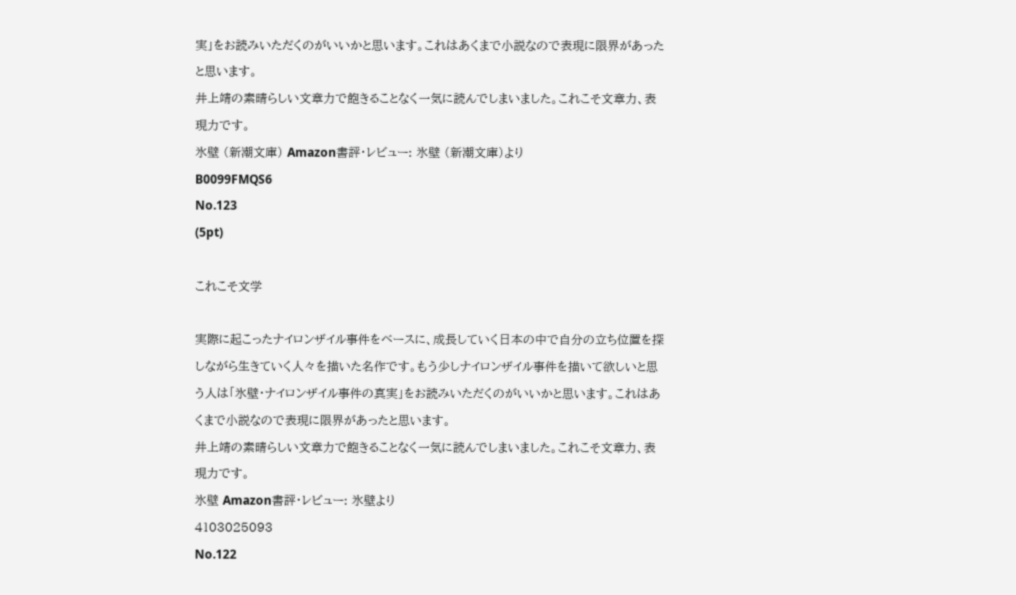実」をお読みいただくのがいいかと思います。これはあくまで小説なので表現に限界があったと思います。
井上靖の素晴らしい文章力で飽きることなく一気に読んでしまいました。これこそ文章力、表現力です。
氷壁 (新潮文庫) Amazon書評・レビュー: 氷壁 (新潮文庫)より
B0099FMQS6
No.123
(5pt)

これこそ文学

実際に起こったナイロンザイル事件をベースに、成長していく日本の中で自分の立ち位置を探しながら生きていく人々を描いた名作です。もう少しナイロンザイル事件を描いて欲しいと思う人は「氷壁・ナイロンザイル事件の真実」をお読みいただくのがいいかと思います。これはあくまで小説なので表現に限界があったと思います。
井上靖の素晴らしい文章力で飽きることなく一気に読んでしまいました。これこそ文章力、表現力です。
氷壁 Amazon書評・レビュー: 氷壁より
4103025093
No.122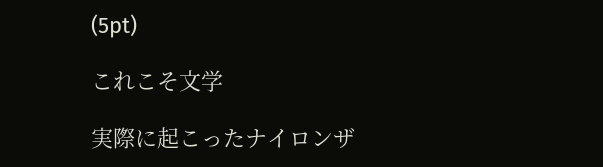(5pt)

これこそ文学

実際に起こったナイロンザ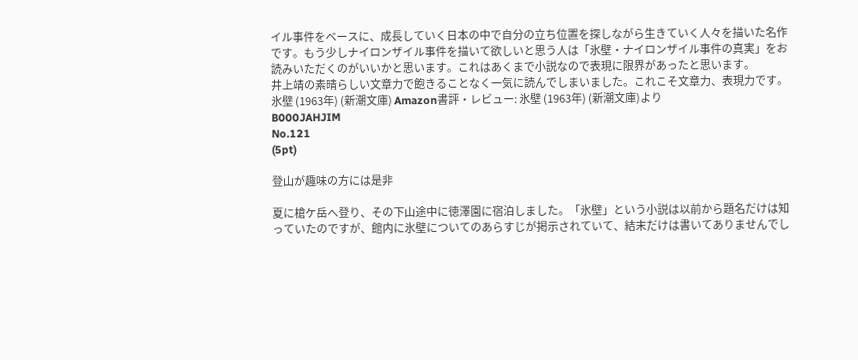イル事件をベースに、成長していく日本の中で自分の立ち位置を探しながら生きていく人々を描いた名作です。もう少しナイロンザイル事件を描いて欲しいと思う人は「氷壁・ナイロンザイル事件の真実」をお読みいただくのがいいかと思います。これはあくまで小説なので表現に限界があったと思います。
井上靖の素晴らしい文章力で飽きることなく一気に読んでしまいました。これこそ文章力、表現力です。
氷壁 (1963年) (新潮文庫) Amazon書評・レビュー: 氷壁 (1963年) (新潮文庫)より
B000JAHJIM
No.121
(5pt)

登山が趣味の方には是非

夏に槍ケ岳へ登り、その下山途中に徳澤園に宿泊しました。「氷壁」という小説は以前から題名だけは知っていたのですが、館内に氷壁についてのあらすじが掲示されていて、結末だけは書いてありませんでし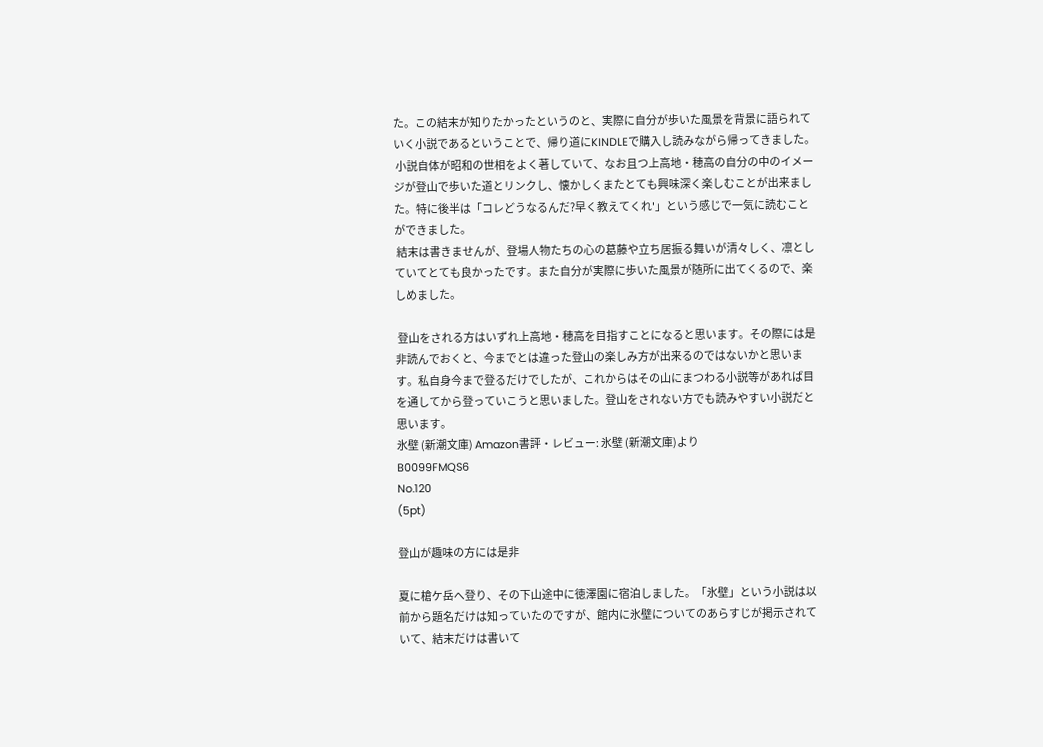た。この結末が知りたかったというのと、実際に自分が歩いた風景を背景に語られていく小説であるということで、帰り道にKINDLEで購入し読みながら帰ってきました。
 小説自体が昭和の世相をよく著していて、なお且つ上高地・穂高の自分の中のイメージが登山で歩いた道とリンクし、懐かしくまたとても興味深く楽しむことが出来ました。特に後半は「コレどうなるんだ?早く教えてくれ'」という感じで一気に読むことができました。
 結末は書きませんが、登場人物たちの心の葛藤や立ち居振る舞いが清々しく、凛としていてとても良かったです。また自分が実際に歩いた風景が随所に出てくるので、楽しめました。

 登山をされる方はいずれ上高地・穂高を目指すことになると思います。その際には是非読んでおくと、今までとは違った登山の楽しみ方が出来るのではないかと思います。私自身今まで登るだけでしたが、これからはその山にまつわる小説等があれば目を通してから登っていこうと思いました。登山をされない方でも読みやすい小説だと思います。
氷壁 (新潮文庫) Amazon書評・レビュー: 氷壁 (新潮文庫)より
B0099FMQS6
No.120
(5pt)

登山が趣味の方には是非

夏に槍ケ岳へ登り、その下山途中に徳澤園に宿泊しました。「氷壁」という小説は以前から題名だけは知っていたのですが、館内に氷壁についてのあらすじが掲示されていて、結末だけは書いて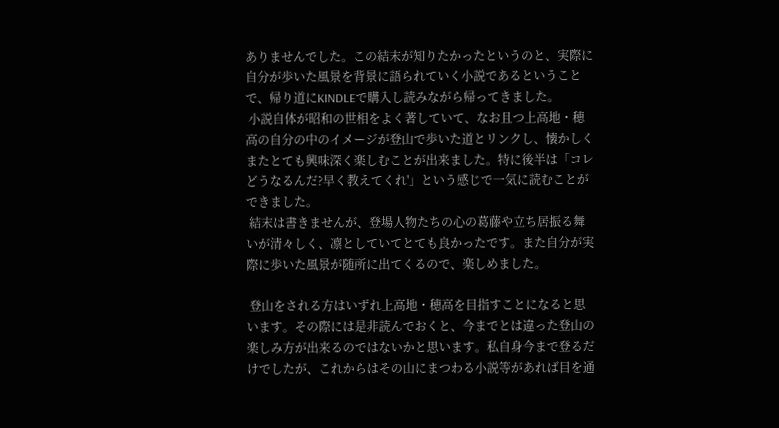ありませんでした。この結末が知りたかったというのと、実際に自分が歩いた風景を背景に語られていく小説であるということで、帰り道にKINDLEで購入し読みながら帰ってきました。
 小説自体が昭和の世相をよく著していて、なお且つ上高地・穂高の自分の中のイメージが登山で歩いた道とリンクし、懐かしくまたとても興味深く楽しむことが出来ました。特に後半は「コレどうなるんだ?早く教えてくれ'」という感じで一気に読むことができました。
 結末は書きませんが、登場人物たちの心の葛藤や立ち居振る舞いが清々しく、凛としていてとても良かったです。また自分が実際に歩いた風景が随所に出てくるので、楽しめました。

 登山をされる方はいずれ上高地・穂高を目指すことになると思います。その際には是非読んでおくと、今までとは違った登山の楽しみ方が出来るのではないかと思います。私自身今まで登るだけでしたが、これからはその山にまつわる小説等があれば目を通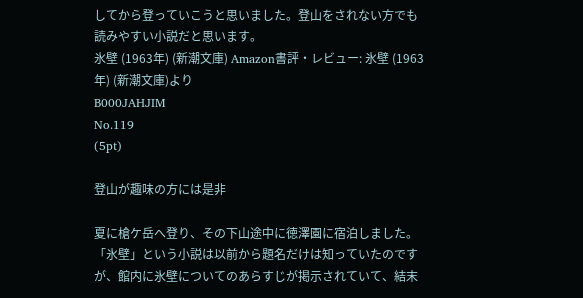してから登っていこうと思いました。登山をされない方でも読みやすい小説だと思います。
氷壁 (1963年) (新潮文庫) Amazon書評・レビュー: 氷壁 (1963年) (新潮文庫)より
B000JAHJIM
No.119
(5pt)

登山が趣味の方には是非

夏に槍ケ岳へ登り、その下山途中に徳澤園に宿泊しました。「氷壁」という小説は以前から題名だけは知っていたのですが、館内に氷壁についてのあらすじが掲示されていて、結末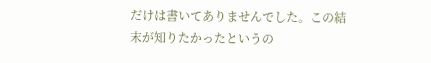だけは書いてありませんでした。この結末が知りたかったというの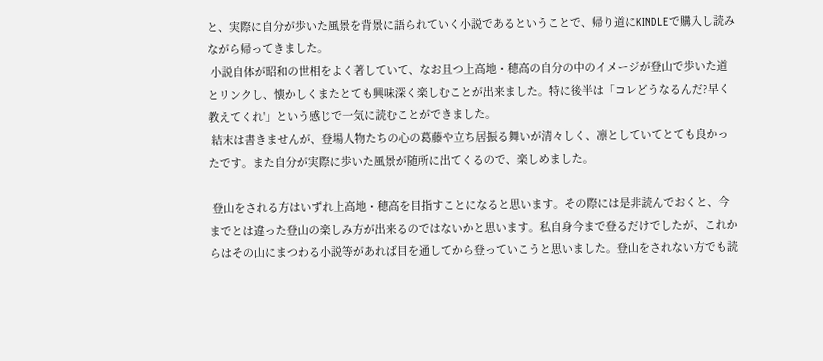と、実際に自分が歩いた風景を背景に語られていく小説であるということで、帰り道にKINDLEで購入し読みながら帰ってきました。
 小説自体が昭和の世相をよく著していて、なお且つ上高地・穂高の自分の中のイメージが登山で歩いた道とリンクし、懐かしくまたとても興味深く楽しむことが出来ました。特に後半は「コレどうなるんだ?早く教えてくれ'」という感じで一気に読むことができました。
 結末は書きませんが、登場人物たちの心の葛藤や立ち居振る舞いが清々しく、凛としていてとても良かったです。また自分が実際に歩いた風景が随所に出てくるので、楽しめました。

 登山をされる方はいずれ上高地・穂高を目指すことになると思います。その際には是非読んでおくと、今までとは違った登山の楽しみ方が出来るのではないかと思います。私自身今まで登るだけでしたが、これからはその山にまつわる小説等があれば目を通してから登っていこうと思いました。登山をされない方でも読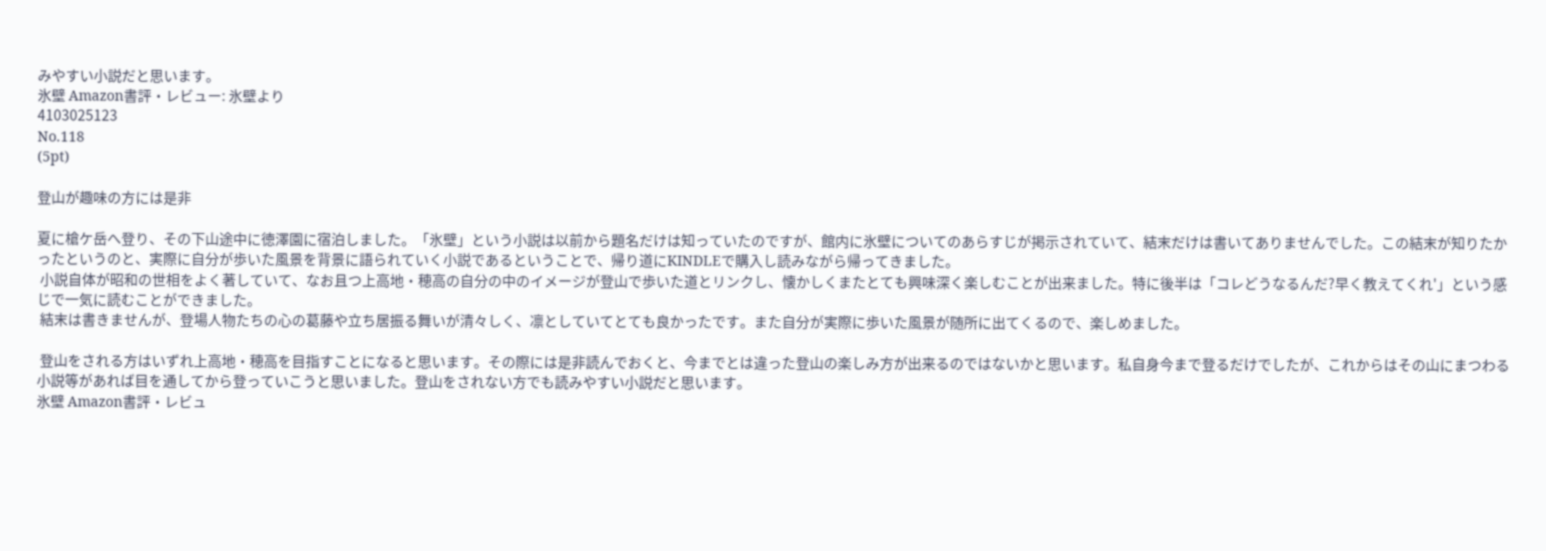みやすい小説だと思います。
氷壁 Amazon書評・レビュー: 氷壁より
4103025123
No.118
(5pt)

登山が趣味の方には是非

夏に槍ケ岳へ登り、その下山途中に徳澤園に宿泊しました。「氷壁」という小説は以前から題名だけは知っていたのですが、館内に氷壁についてのあらすじが掲示されていて、結末だけは書いてありませんでした。この結末が知りたかったというのと、実際に自分が歩いた風景を背景に語られていく小説であるということで、帰り道にKINDLEで購入し読みながら帰ってきました。
 小説自体が昭和の世相をよく著していて、なお且つ上高地・穂高の自分の中のイメージが登山で歩いた道とリンクし、懐かしくまたとても興味深く楽しむことが出来ました。特に後半は「コレどうなるんだ?早く教えてくれ'」という感じで一気に読むことができました。
 結末は書きませんが、登場人物たちの心の葛藤や立ち居振る舞いが清々しく、凛としていてとても良かったです。また自分が実際に歩いた風景が随所に出てくるので、楽しめました。

 登山をされる方はいずれ上高地・穂高を目指すことになると思います。その際には是非読んでおくと、今までとは違った登山の楽しみ方が出来るのではないかと思います。私自身今まで登るだけでしたが、これからはその山にまつわる小説等があれば目を通してから登っていこうと思いました。登山をされない方でも読みやすい小説だと思います。
氷壁 Amazon書評・レビュ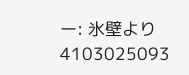ー: 氷壁より
4103025093